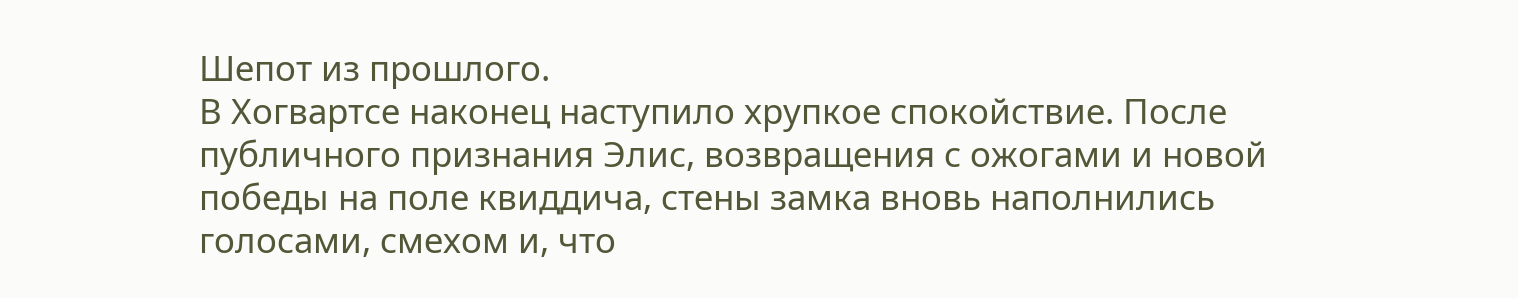Шепот из прошлого.
В Хогвартсе наконец наступило хрупкое спокойствие. После публичного признания Элис, возвращения с ожогами и новой победы на поле квиддича, стены замка вновь наполнились голосами, смехом и, что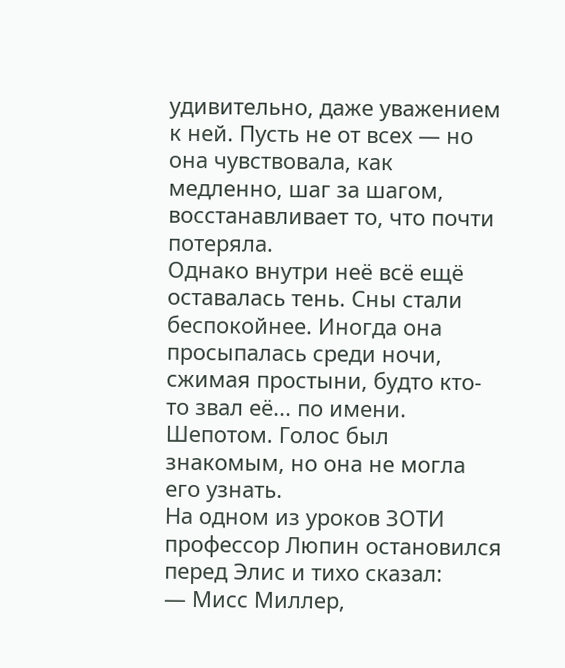удивительно, даже уважением к ней. Пусть не от всех — но она чувствовала, как медленно, шаг за шагом, восстанавливает то, что почти потеряла.
Однако внутри неё всё ещё оставалась тень. Сны стали беспокойнее. Иногда она просыпалась среди ночи, сжимая простыни, будто кто-то звал её... по имени. Шепотом. Голос был знакомым, но она не могла его узнать.
На одном из уроков ЗОТИ профессор Люпин остановился перед Элис и тихо сказал:
— Мисс Миллер,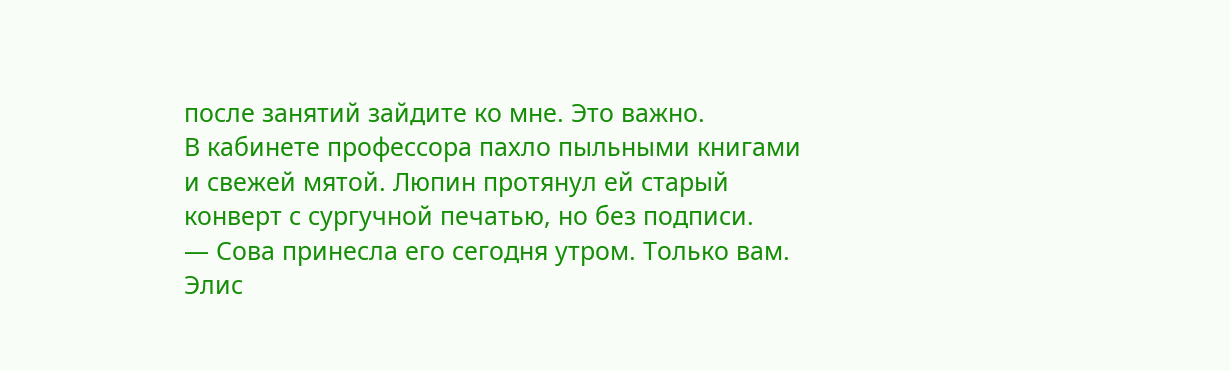после занятий зайдите ко мне. Это важно.
В кабинете профессора пахло пыльными книгами и свежей мятой. Люпин протянул ей старый конверт с сургучной печатью, но без подписи.
— Сова принесла его сегодня утром. Только вам.
Элис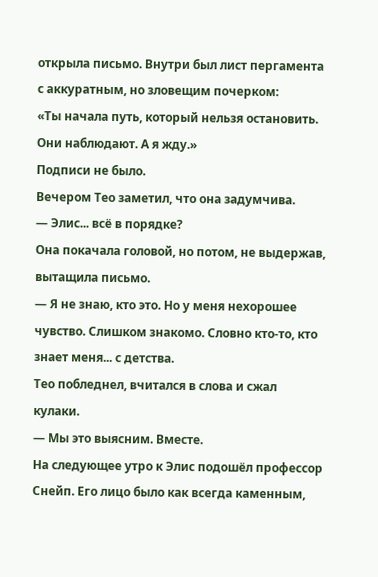открыла письмо. Внутри был лист пергамента с аккуратным, но зловещим почерком:
«Ты начала путь, который нельзя остановить. Они наблюдают. А я жду.»
Подписи не было.
Вечером Тео заметил, что она задумчива.
— Элис... всё в порядке?
Она покачала головой, но потом, не выдержав, вытащила письмо.
— Я не знаю, кто это. Но у меня нехорошее чувство. Слишком знакомо. Словно кто-то, кто знает меня... с детства.
Тео побледнел, вчитался в слова и сжал кулаки.
— Мы это выясним. Вместе.
На следующее утро к Элис подошёл профессор Снейп. Его лицо было как всегда каменным,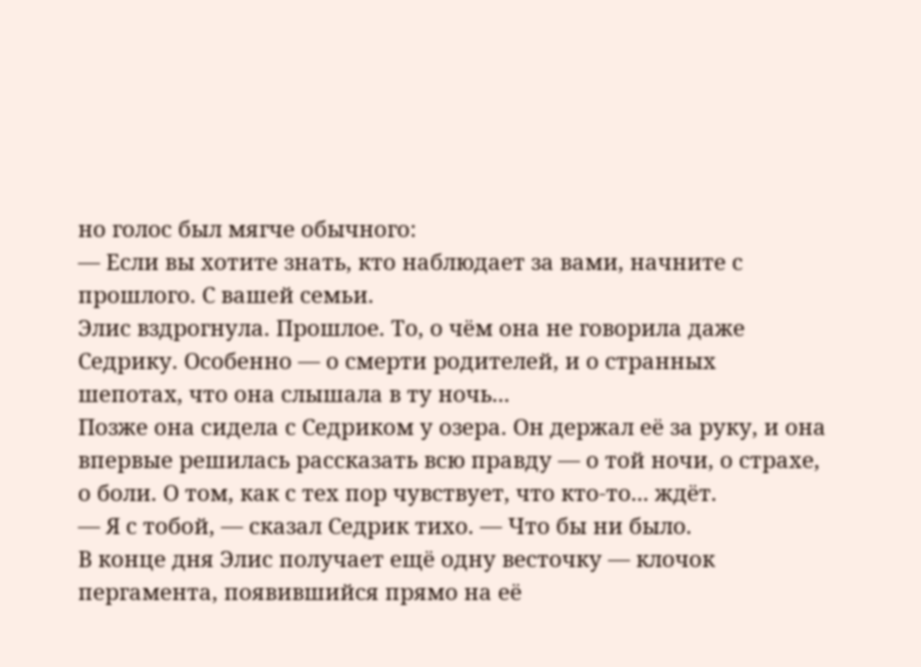но голос был мягче обычного:
— Если вы хотите знать, кто наблюдает за вами, начните с прошлого. С вашей семьи.
Элис вздрогнула. Прошлое. То, о чём она не говорила даже Седрику. Особенно — о смерти родителей, и о странных шепотах, что она слышала в ту ночь...
Позже она сидела с Седриком у озера. Он держал её за руку, и она впервые решилась рассказать всю правду — о той ночи, о страхе, о боли. О том, как с тех пор чувствует, что кто-то... ждёт.
— Я с тобой, — сказал Седрик тихо. — Что бы ни было.
В конце дня Элис получает ещё одну весточку — клочок пергамента, появившийся прямо на её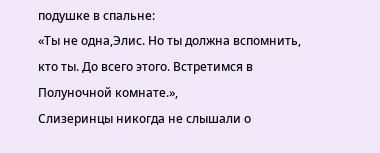подушке в спальне:
«Ты не одна,Элис. Но ты должна вспомнить, кто ты. До всего этого. Встретимся в Полуночной комнате.»,
Слизеринцы никогда не слышали о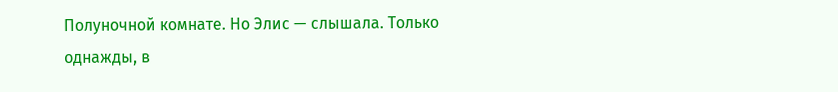Полуночной комнате. Но Элис — слышала. Только однажды, в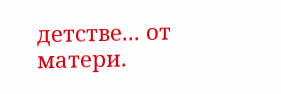детстве... от матери.